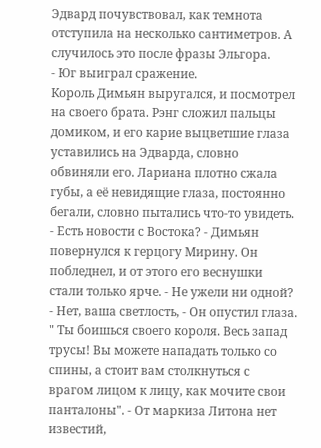Эдвард почувствовал, как темнота отступила на несколько сантиметров. А случилось это после фразы Эльгора.
- Юг выиграл сражение.
Король Димьян выругался, и посмотрел на своего брата. Рэнг сложил пальцы домиком, и его карие выцветшие глаза уставились на Эдварда, словно обвиняли его. Лариана плотно сжала губы, а её невидящие глаза, постоянно бегали, словно пытались что-то увидеть.
- Есть новости с Востока? - Димьян повернулся к герцогу Мирину. Он побледнел, и от этого его веснушки стали только ярче. - Не ужели ни одной?
- Нет, ваша светлость, - Он опустил глаза. " Ты боишься своего короля. Весь запад трусы! Вы можете нападать только со спины, а стоит вам столкнуться с врагом лицом к лицу, как мочите свои панталоны". - От маркиза Литона нет известий,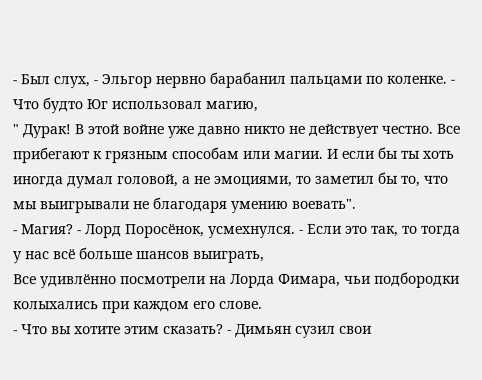- Был слух, - Эльгор нервно барабанил пальцами по коленке. - Что будто Юг использовал магию,
" Дурак! В этой войне уже давно никто не действует честно. Все прибегают к грязным способам или магии. И если бы ты хоть иногда думал головой, а не эмоциями, то заметил бы то, что мы выигрывали не благодаря умению воевать".
- Магия? - Лорд Поросёнок, усмехнулся. - Если это так, то тогда у нас всё больше шансов выиграть,
Все удивлённо посмотрели на Лорда Фимара, чьи подбородки колыхались при каждом его слове.
- Что вы хотите этим сказать? - Димьян сузил свои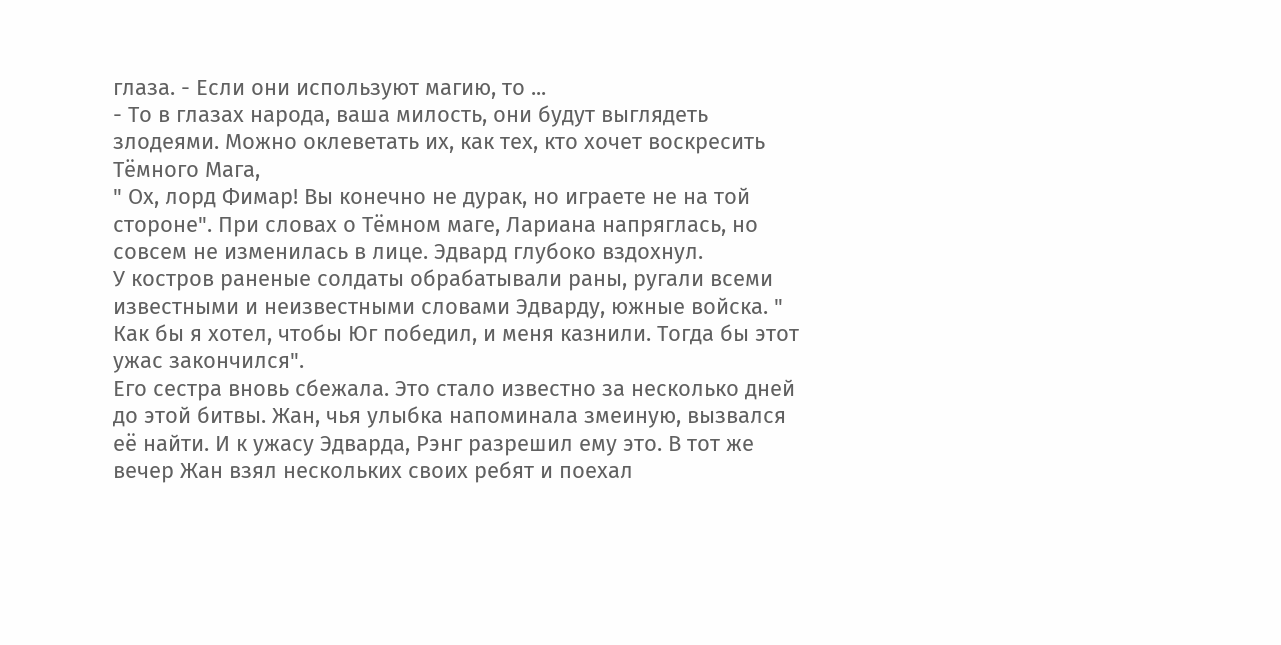глаза. - Если они используют магию, то ...
- То в глазах народа, ваша милость, они будут выглядеть злодеями. Можно оклеветать их, как тех, кто хочет воскресить Тёмного Мага,
" Ох, лорд Фимар! Вы конечно не дурак, но играете не на той стороне". При словах о Тёмном маге, Лариана напряглась, но совсем не изменилась в лице. Эдвард глубоко вздохнул.
У костров раненые солдаты обрабатывали раны, ругали всеми известными и неизвестными словами Эдварду, южные войска. " Как бы я хотел, чтобы Юг победил, и меня казнили. Тогда бы этот ужас закончился".
Его сестра вновь сбежала. Это стало известно за несколько дней до этой битвы. Жан, чья улыбка напоминала змеиную, вызвался её найти. И к ужасу Эдварда, Рэнг разрешил ему это. В тот же вечер Жан взял нескольких своих ребят и поехал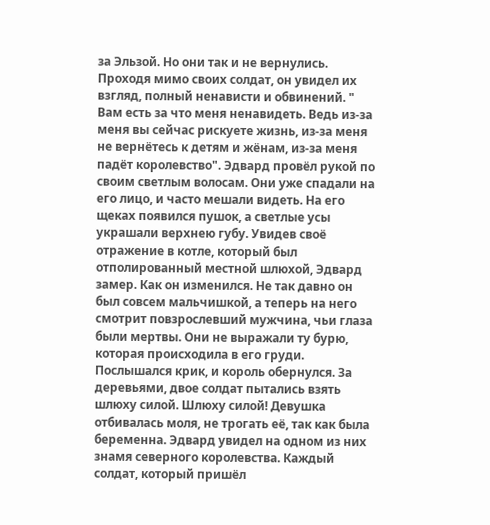за Эльзой. Но они так и не вернулись. Проходя мимо своих солдат, он увидел их взгляд, полный ненависти и обвинений. " Вам есть за что меня ненавидеть. Ведь из-за меня вы сейчас рискуете жизнь, из-за меня не вернётесь к детям и жёнам, из-за меня падёт королевство". Эдвард провёл рукой по своим светлым волосам. Они уже спадали на его лицо, и часто мешали видеть. На его щеках появился пушок, а светлые усы украшали верхнею губу. Увидев своё отражение в котле, который был отполированный местной шлюхой, Эдвард замер. Как он изменился. Не так давно он был совсем мальчишкой, а теперь на него смотрит повзрослевший мужчина, чьи глаза были мертвы. Они не выражали ту бурю, которая происходила в его груди. Послышался крик, и король обернулся. За деревьями, двое солдат пытались взять шлюху силой. Шлюху силой! Девушка отбивалась моля, не трогать её, так как была беременна. Эдвард увидел на одном из них знамя северного королевства. Каждый солдат, который пришёл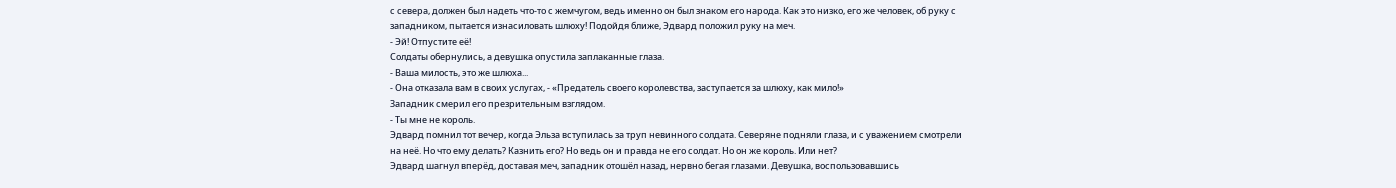с севера, должен был надеть что-то с жемчугом, ведь именно он был знаком его народа. Как это низко, его же человек, об руку с западником, пытается изнасиловать шлюху! Подойдя ближе, Эдвард положил руку на меч.
- Эй! Отпустите её!
Солдаты обернулись, а девушка опустила заплаканные глаза.
- Ваша милость, это же шлюха...
- Она отказала вам в своих услугах, - «Предатель своего королевства, заступается за шлюху, как мило!»
Западник смерил его презрительным взглядом.
- Ты мне не король.
Эдвард помнил тот вечер, когда Эльза вступилась за труп невинного солдата. Северяне подняли глаза, и с уважением смотрели на неё. Но что ему делать? Казнить его? Но ведь он и правда не его солдат. Но он же король. Или нет?
Эдвард шагнул вперёд, доставая меч, западник отошёл назад, нервно бегая глазами. Девушка, воспользовавшись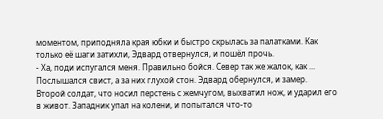моментом, приподняла края юбки и быстро скрылась за палатками. Как только её шаги затихли, Эдвард отвернулся, и пошёл прочь.
- Ха, поди испугался меня. Правильно бойся. Север так же жалок, как ...
Послышался свист, а за них глухой стон. Эдвард обернулся, и замер. Второй солдат, что носил перстень с жемчугом, выхватил нож, и ударил его в живот. Западник упал на колени, и попытался что-то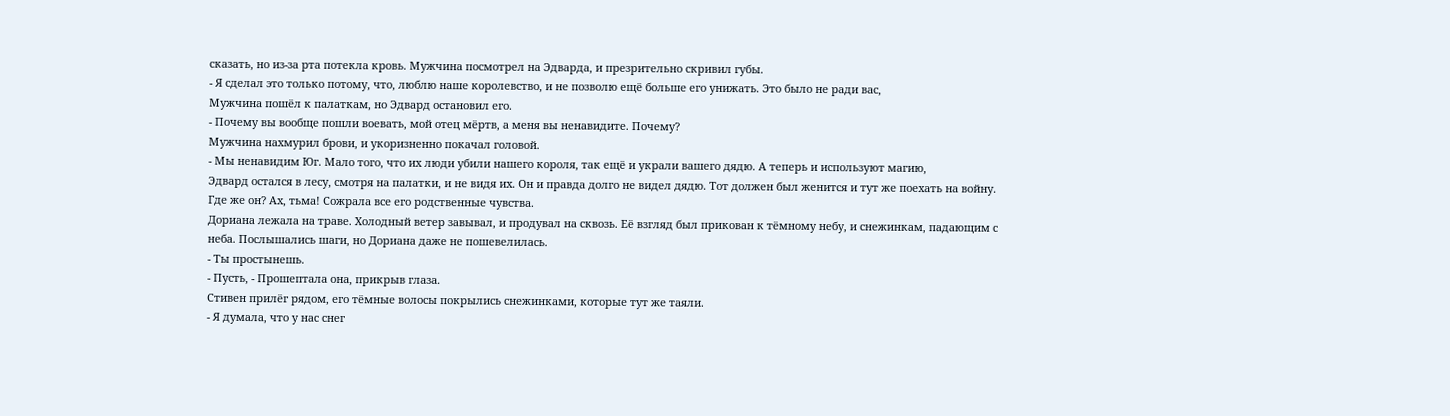сказать, но из-за рта потекла кровь. Мужчина посмотрел на Эдварда, и презрительно скривил губы.
- Я сделал это только потому, что, люблю наше королевство, и не позволю ещё больше его унижать. Это было не ради вас,
Мужчина пошёл к палаткам, но Эдвард остановил его.
- Почему вы вообще пошли воевать, мой отец мёртв, а меня вы ненавидите. Почему?
Мужчина нахмурил брови, и укоризненно покачал головой.
- Мы ненавидим Юг. Мало того, что их люди убили нашего короля, так ещё и украли вашего дядю. А теперь и используют магию,
Эдвард остался в лесу, смотря на палатки, и не видя их. Он и правда долго не видел дядю. Тот должен был женится и тут же поехать на войну. Где же он? Ах, тьма! Сожрала все его родственные чувства.
Дориана лежала на траве. Холодный ветер завывал, и продувал на сквозь. Её взгляд был прикован к тёмному небу, и снежинкам, падающим с неба. Послышались шаги, но Дориана даже не пошевелилась.
- Ты простынешь.
- Пусть, - Прошептала она, прикрыв глаза.
Стивен прилёг рядом, его тёмные волосы покрылись снежинками, которые тут же таяли.
- Я думала, что у нас снег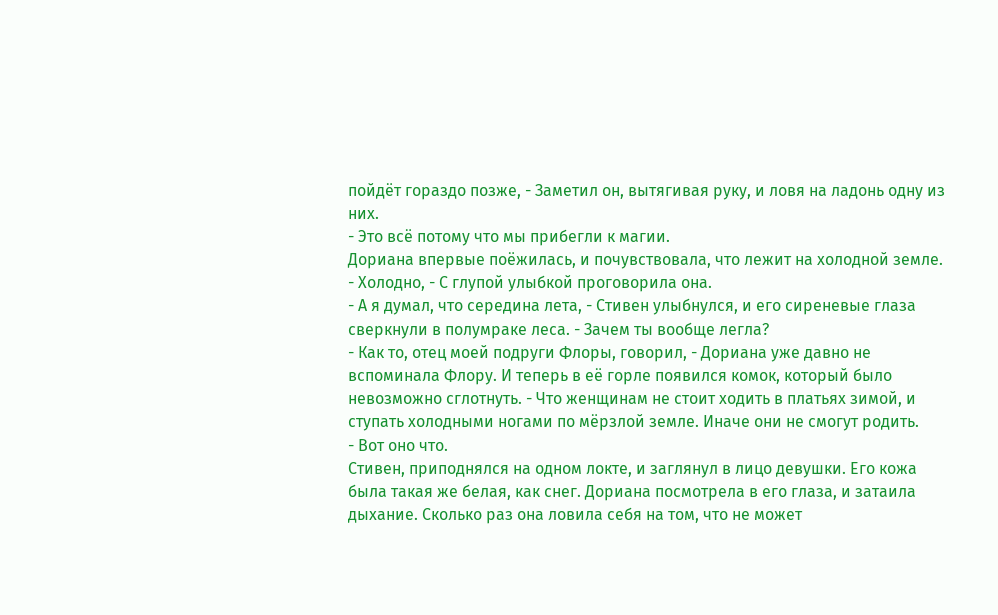пойдёт гораздо позже, - Заметил он, вытягивая руку, и ловя на ладонь одну из них.
- Это всё потому что мы прибегли к магии.
Дориана впервые поёжилась, и почувствовала, что лежит на холодной земле.
- Холодно, - С глупой улыбкой проговорила она.
- А я думал, что середина лета, - Стивен улыбнулся, и его сиреневые глаза сверкнули в полумраке леса. - Зачем ты вообще легла?
- Как то, отец моей подруги Флоры, говорил, - Дориана уже давно не вспоминала Флору. И теперь в её горле появился комок, который было невозможно сглотнуть. - Что женщинам не стоит ходить в платьях зимой, и ступать холодными ногами по мёрзлой земле. Иначе они не смогут родить.
- Вот оно что.
Стивен, приподнялся на одном локте, и заглянул в лицо девушки. Его кожа была такая же белая, как снег. Дориана посмотрела в его глаза, и затаила дыхание. Сколько раз она ловила себя на том, что не может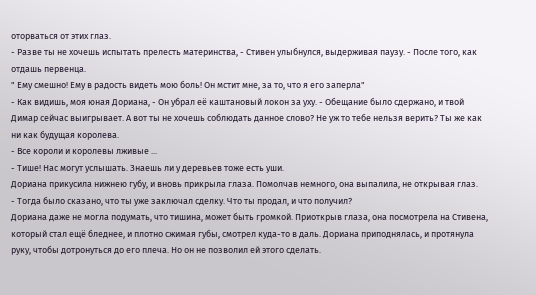оторваться от этих глаз.
- Разве ты не хочешь испытать прелесть материнства, - Стивен улыбнулся, выдерживая паузу. - После того, как отдашь первенца.
" Ему смешно! Ему в радость видеть мою боль! Он мстит мне, за то, что я его заперла"
- Как видишь, моя юная Дориана, - Он убрал её каштановый локон за уху. - Обещание было сдержано, и твой Димар сейчас выигрывает. А вот ты не хочешь соблюдать данное слово? Не уж то тебе нельзя верить? Ты же как ни как будущая королева.
- Все короли и королевы лживые ...
- Тише! Нас могут услышать. Знаешь ли у деревьев тоже есть уши.
Дориана прикусила нижнею губу, и вновь прикрыла глаза. Помолчав немного, она выпалила, не открывая глаз.
- Тогда было сказано, что ты уже заключал сделку. Что ты продал, и что получил?
Дориана даже не могла подумать, что тишина, может быть громкой. Приоткрыв глаза, она посмотрела на Стивена, который стал ещё бледнее, и плотно сжимая губы, смотрел куда-то в даль. Дориана приподнялась, и протянула руку, чтобы дотронуться до его плеча. Но он не позволил ей этого сделать.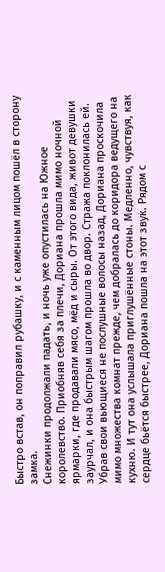Быстро встав, он поправил рубашку, и с каменным лицом пошёл в сторону замка.
Снежинки продолжали падать, и ночь уже опустилась на Южное королевство. Приобняв себя за плечи, Дориана прошла мимо ночной ярмарки, где продавали мясо, мёд и сыры. От этого вида, живот девушки заурчал, и она быстрым шагом прошла во двор. Стража поклонилась ей. Убрав свои вьющиеся не послушные волосы назад, Дориана проскочила мимо множества комнат прежде, чем добралась до коридора ведущего на кухню. И тут она услышала приглушённые стоны. Медленно, чувствуя, как сердце бьётся быстрее, Дориана пошла на этот звук. Рядом с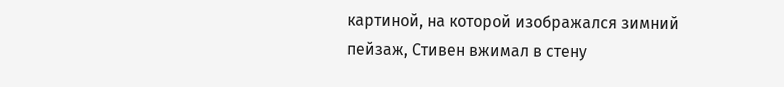картиной, на которой изображался зимний пейзаж, Стивен вжимал в стену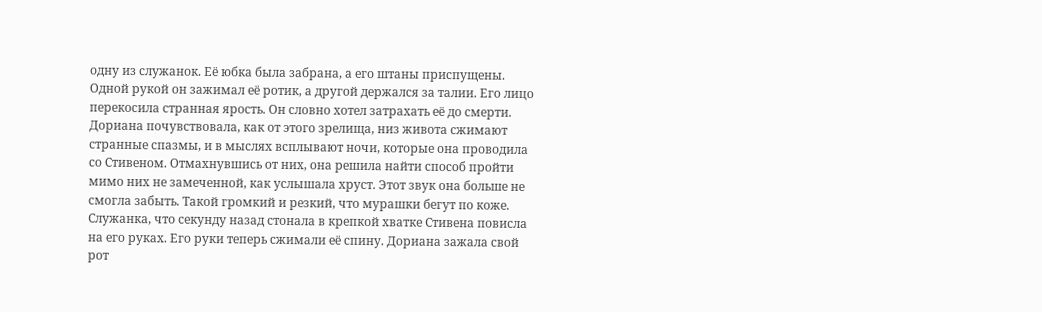одну из служанок. Её юбка была забрана, а его штаны приспущены. Одной рукой он зажимал её ротик, а другой держался за талии. Его лицо перекосила странная ярость. Он словно хотел затрахать её до смерти. Дориана почувствовала, как от этого зрелища, низ живота сжимают странные спазмы, и в мыслях всплывают ночи, которые она проводила со Стивеном. Отмахнувшись от них, она решила найти способ пройти мимо них не замеченной, как услышала хруст. Этот звук она больше не смогла забыть. Такой громкий и резкий, что мурашки бегут по коже. Служанка, что секунду назад стонала в крепкой хватке Стивена повисла на его руках. Его руки теперь сжимали её спину. Дориана зажала свой рот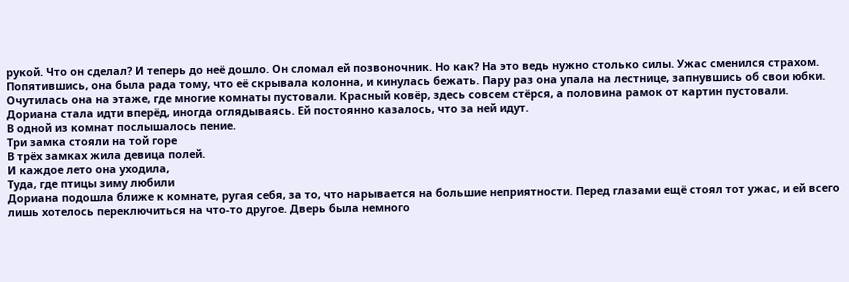рукой. Что он сделал? И теперь до неё дошло. Он сломал ей позвоночник. Но как? На это ведь нужно столько силы. Ужас сменился страхом. Попятившись, она была рада тому, что её скрывала колонна, и кинулась бежать. Пару раз она упала на лестнице, запнувшись об свои юбки. Очутилась она на этаже, где многие комнаты пустовали. Красный ковёр, здесь совсем стёрся, а половина рамок от картин пустовали. Дориана стала идти вперёд, иногда оглядываясь. Ей постоянно казалось, что за ней идут.
В одной из комнат послышалось пение.
Три замка стояли на той горе
В трёх замках жила девица полей.
И каждое лето она уходила,
Туда, где птицы зиму любили
Дориана подошла ближе к комнате, ругая себя, за то, что нарывается на большие неприятности. Перед глазами ещё стоял тот ужас, и ей всего лишь хотелось переключиться на что-то другое. Дверь была немного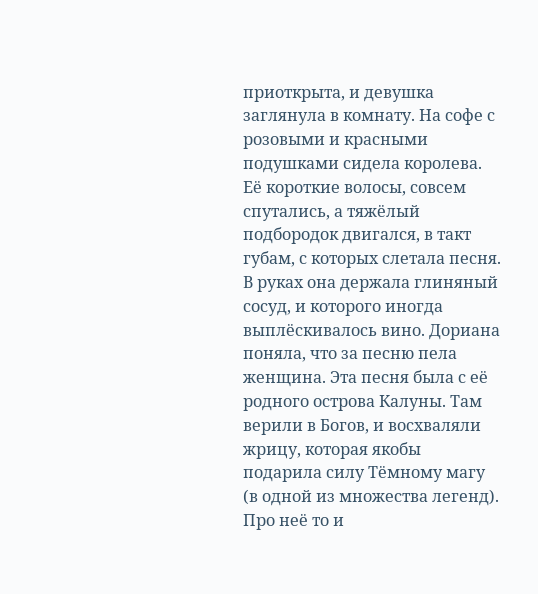приоткрыта, и девушка заглянула в комнату. На софе с розовыми и красными подушками сидела королева. Её короткие волосы, совсем спутались, а тяжёлый подбородок двигался, в такт губам, с которых слетала песня. В руках она держала глиняный сосуд, и которого иногда выплёскивалось вино. Дориана поняла, что за песню пела женщина. Эта песня была с её родного острова Калуны. Там верили в Богов, и восхваляли жрицу, которая якобы подарила силу Тёмному магу (в одной из множества легенд). Про неё то и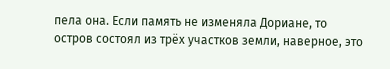пела она. Если память не изменяла Дориане, то остров состоял из трёх участков земли, наверное, это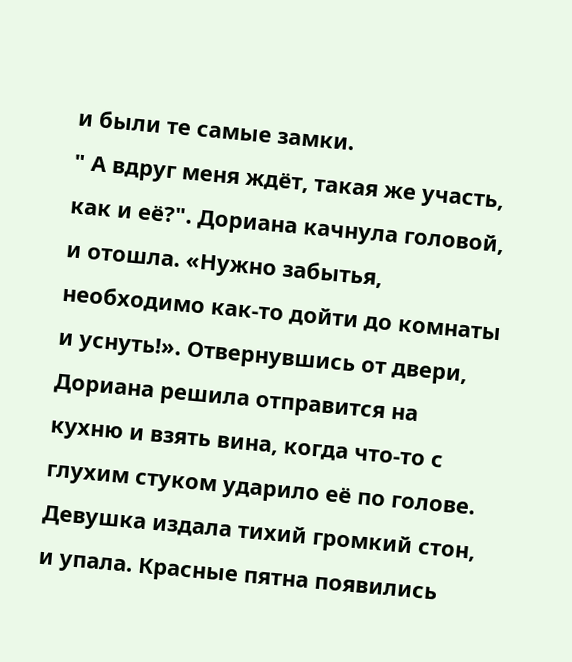и были те самые замки.
" А вдруг меня ждёт, такая же участь, как и её?". Дориана качнула головой, и отошла. «Нужно забытья, необходимо как-то дойти до комнаты и уснуть!». Отвернувшись от двери, Дориана решила отправится на кухню и взять вина, когда что-то с глухим стуком ударило её по голове. Девушка издала тихий громкий стон, и упала. Красные пятна появились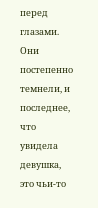перед глазами. Они постепенно темнели, и последнее, что увидела девушка, это чьи-то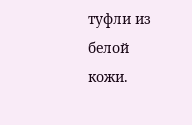туфли из белой кожи.